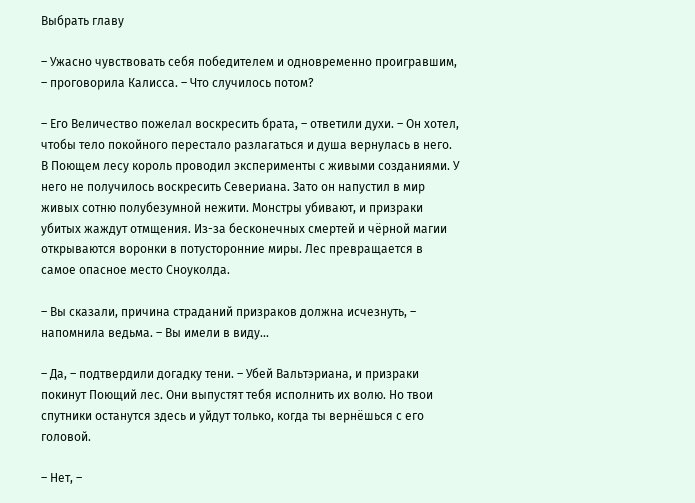Выбрать главу

– Ужасно чувствовать себя победителем и одновременно проигравшим, – проговорила Калисса. – Что случилось потом?

– Его Величество пожелал воскресить брата, – ответили духи. – Он хотел, чтобы тело покойного перестало разлагаться и душа вернулась в него. В Поющем лесу король проводил эксперименты с живыми созданиями. У него не получилось воскресить Севериана. Зато он напустил в мир живых сотню полубезумной нежити. Монстры убивают, и призраки убитых жаждут отмщения. Из-за бесконечных смертей и чёрной магии открываются воронки в потусторонние миры. Лес превращается в самое опасное место Сноуколда.

– Вы сказали, причина страданий призраков должна исчезнуть, – напомнила ведьма. – Вы имели в виду...

– Да, – подтвердили догадку тени. – Убей Вальтэриана, и призраки покинут Поющий лес. Они выпустят тебя исполнить их волю. Но твои спутники останутся здесь и уйдут только, когда ты вернёшься с его головой.

– Нет, –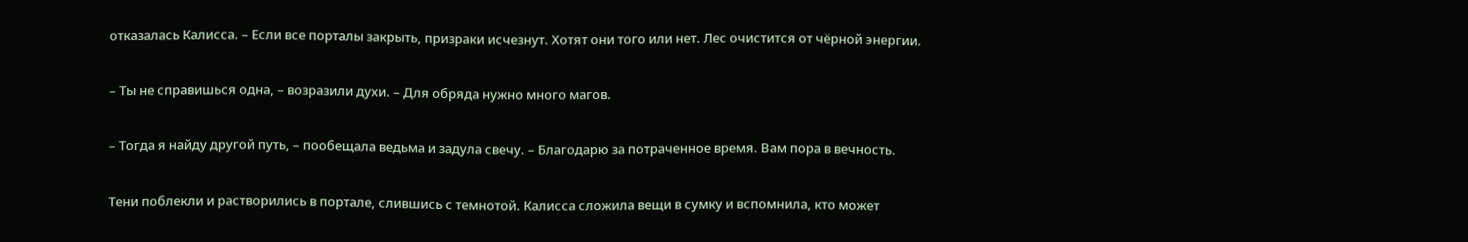отказалась Калисса. – Если все порталы закрыть, призраки исчезнут. Хотят они того или нет. Лес очистится от чёрной энергии.

– Ты не справишься одна, – возразили духи. – Для обряда нужно много магов.

– Тогда я найду другой путь, – пообещала ведьма и задула свечу. – Благодарю за потраченное время. Вам пора в вечность.

Тени поблекли и растворились в портале, слившись с темнотой. Калисса сложила вещи в сумку и вспомнила, кто может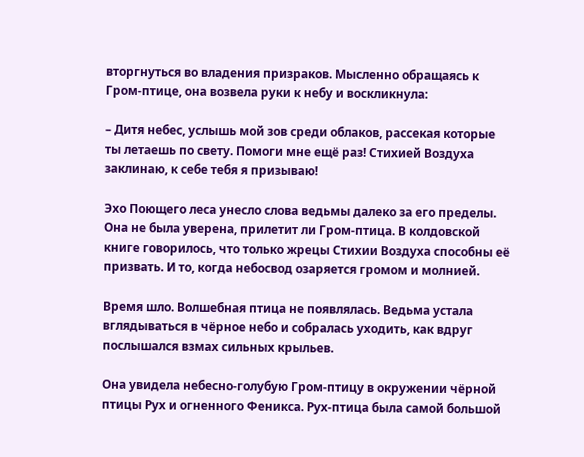вторгнуться во владения призраков. Мысленно обращаясь к Гром-птице, она возвела руки к небу и воскликнула:

– Дитя небес, услышь мой зов среди облаков, рассекая которые ты летаешь по свету. Помоги мне ещё раз! Стихией Воздуха заклинаю, к себе тебя я призываю!

Эхо Поющего леса унесло слова ведьмы далеко за его пределы. Она не была уверена, прилетит ли Гром-птица. В колдовской книге говорилось, что только жрецы Стихии Воздуха способны её призвать. И то, когда небосвод озаряется громом и молнией.

Время шло. Волшебная птица не появлялась. Ведьма устала вглядываться в чёрное небо и собралась уходить, как вдруг послышался взмах сильных крыльев.

Она увидела небесно-голубую Гром-птицу в окружении чёрной птицы Рух и огненного Феникса. Рух-птица была самой большой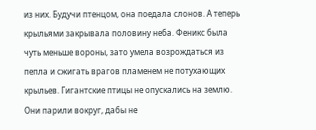из них. Будучи птенцом, она поедала слонов. А теперь крыльями закрывала половину неба. Феникс была чуть меньше вороны, зато умела возрождаться из пепла и сжигать врагов пламенем не потухающих крыльев. Гигантские птицы не опускались на землю. Они парили вокруг, дабы не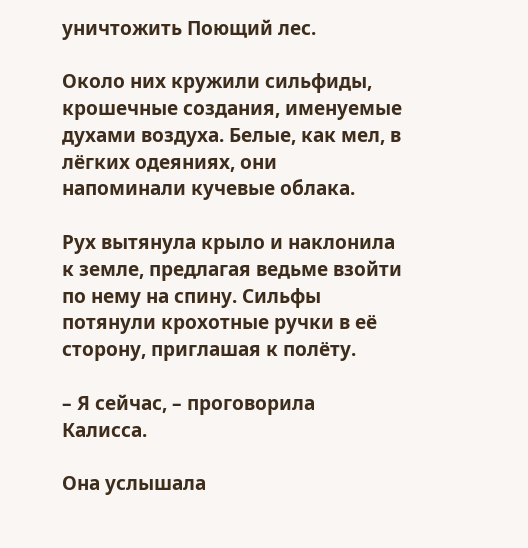уничтожить Поющий лес.

Около них кружили сильфиды, крошечные создания, именуемые духами воздуха. Белые, как мел, в лёгких одеяниях, они напоминали кучевые облака.

Рух вытянула крыло и наклонила к земле, предлагая ведьме взойти по нему на спину. Сильфы потянули крохотные ручки в её сторону, приглашая к полёту.

– Я сейчас, – проговорила Калисса.

Она услышала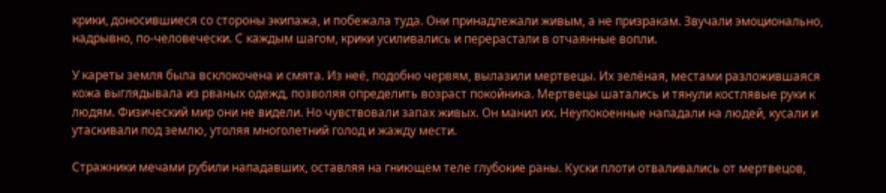крики, доносившиеся со стороны экипажа, и побежала туда. Они принадлежали живым, а не призракам. Звучали эмоционально, надрывно, по-человечески. С каждым шагом, крики усиливались и перерастали в отчаянные вопли.

У кареты земля была всклокочена и смята. Из неё, подобно червям, вылазили мертвецы. Их зелёная, местами разложившаяся кожа выглядывала из рваных одежд, позволяя определить возраст покойника. Мертвецы шатались и тянули костлявые руки к людям. Физический мир они не видели. Но чувствовали запах живых. Он манил их. Неупокоенные нападали на людей, кусали и утаскивали под землю, утоляя многолетний голод и жажду мести.

Стражники мечами рубили нападавших, оставляя на гниющем теле глубокие раны. Куски плоти отваливались от мертвецов,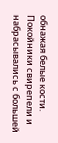обнажая белые кости. Покойники свирепели и набрасывались с большей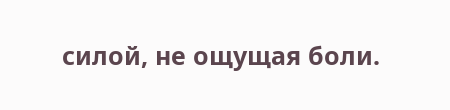силой, не ощущая боли.